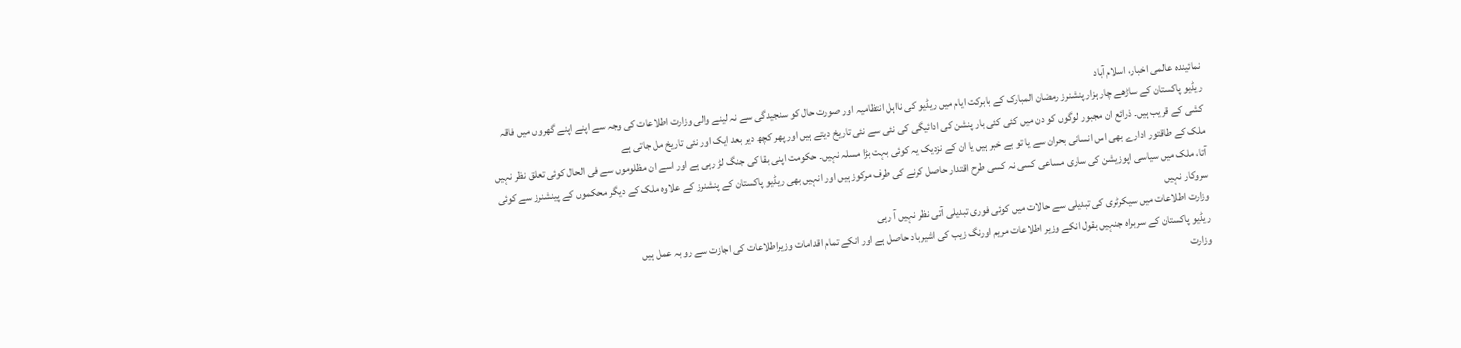نمائیندہ عالمی اخبار، اسلام آباد
ریڈیو پاکستان کے ساڑھے چار ہزار پنشنرز رمضان المبارک کے بابرکت ایام میں ریڈیو کی نااہل انتظامیہ اور صورت حال کو سنجیدگی سے نہ لینے والی وزارت اطلاعات کی وجہ سے اپنے اپنے گھروں میں فاقہ کشی کے قریب ہیں۔ ذرائع ان مجبور لوگوں کو دن میں کئی کئی بار پنشن کی ادائیگی کی نئی سے نئی تاریخ دیتے ہیں اور پھر کچھ دیر بعد ایک اور نئی تاریخ مل جاتی ہے
ملک کے طاقتور ادارے بھی اس انسانی بحران سے یا تو بے خبر ہیں یا ان کے نزدیک یہ کوئی بہت بڑا مسلہ نہیں۔ حکومت اپنی بقا کی جنگ لڑ رہی ہے اور اسے ان مظلوموں سے فی الحال کوئی تعلق نظر نہیں آتا، ملک میں سیاسی اپوزیشن کی ساری مساعی کسی نہ کسی طرح اقتدار حاصل کرنے کی طرف مرکوز ہیں اور انہیں بھی ریڈیو پاکستان کے پنشنرز کے علاوہ ملک کے دیگر محکموں کے پینشنرز سے کوئی سروکار نہیں
وزارت اطلاعات میں سیکرٹری کی تبدیلی سے حالات میں کوئی فوری تبدیلی آتی نظر نہیں آ رہی
ریڈیو پاکستان کے سربراہ جنہیں بقول انکے وزیر اطلاعات مریم اورنگ زیب کی اشیرباد حاصل ہے اور انکے تمام اقدامات وزیراطلاعات کی اجازت سے رو بہ عمل ہیں
وزارت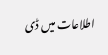اطلاعات میں ڈی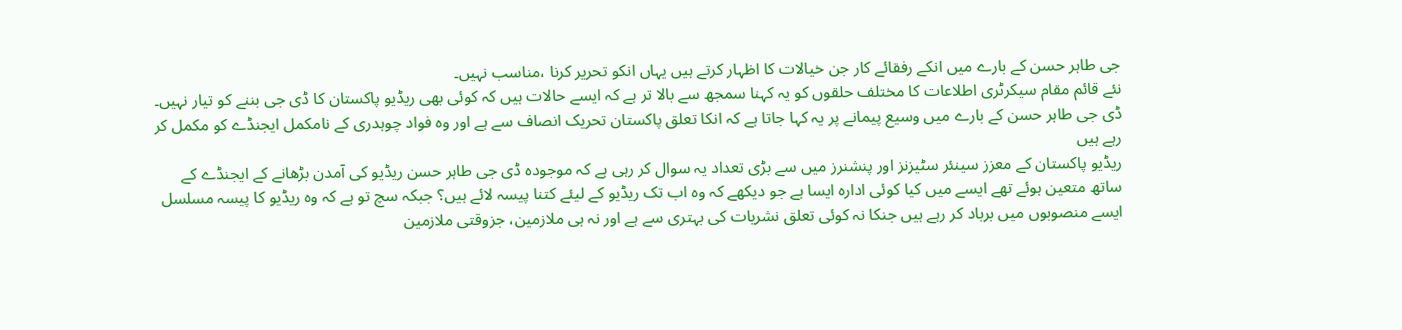جی طاہر حسن کے بارے میں انکے رفقائے کار جن خیالات کا اظہار کرتے ہیں یہاں انکو تحریر کرنا ،مناسب نہیں۔
نئے قائم مقام سیکرٹری اطلاعات کا مختلف حلقوں کو یہ کہنا سمجھ سے بالا تر ہے کہ ایسے حالات ہیں کہ کوئی بھی ریڈیو پاکستان کا ڈی جی بننے کو تیار نہیں۔
ڈی جی طاہر حسن کے بارے میں وسیع پیمانے پر یہ کہا جاتا ہے کہ انکا تعلق پاکستان تحریک انصاف سے ہے اور وہ فواد چوہدری کے نامکمل ایجنڈے کو مکمل کر رہے ہیں
ریڈیو پاکستان کے معزز سینئر سٹیزنز اور پنشنرز میں سے بڑی تعداد یہ سوال کر رہی ہے کہ موجودہ ڈی جی طاہر حسن ریڈیو کی آمدن بڑھانے کے ایجنڈے کے ساتھ متعین ہوئے تھے ایسے میں کیا کوئی ادارہ ایسا ہے جو دیکھے کہ وہ اب تک ریڈیو کے لیئے کتنا پیسہ لائے ہیں؟ جبکہ سچ تو ہے کہ وہ ریڈیو کا پیسہ مسلسل ایسے منصوبوں میں برباد کر رہے ہیں جنکا نہ کوئی تعلق نشریات کی بہتری سے ہے اور نہ ہی ملازمین، جزوقتی ملازمین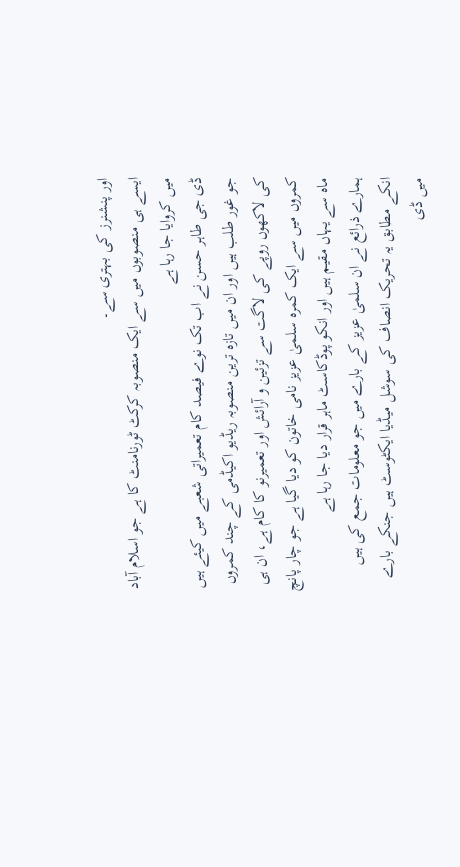اور پنشنرز کی بہتری سے۔
ایسے ہی منصوبوں میں سے ایک منصوبہ کرکٹ ٹورنامنٹ کا ہے جو اسلام آباد میں کروایا جا رہا ہے
ڈی جی طاہر حسن نے اب تک نوے فیصد کام تعمیراتی شعبے میں کیئے ہیں جو غور طلب ہیں اور ان میں تازہ ترین منصوبہ ریڈیو اکیڈمی کے چند کمروں کی لاکھوں روپے کی لاگت سے تزئین و آرائش اور تعمیرنو کا کام ہے، ان ہی کمروں میں سے ایک کمرہ سلمیٰ عزیز نامی خاتون کو دیا گیا ہے جو چار پانچ ماہ سے یہاں مقیم ہیں اور انکو پوڈکاسٹ ماہر قرار دیا جا رہا ہے
ہمارے ذرائع نے ان سلمیٰ عزیز کے بارے میں جو معلومات جمع کی ہیں انکے مطابق یہ تحریک انصاف کی سوشل میڈیا ایکٹوسٹ ہیں جنکے بارے میں ڈی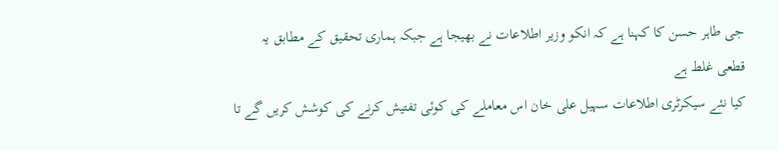جی طاہر حسن کا کہنا ہے کہ انکو وزیر اطلاعات نے بھیجا ہے جبکہ ہماری تحقیق کے مطابق یہ قطعی غلط ہے
کیا نئے سیکرٹری اطلاعات سہیل علی خان اس معاملے کی کوئی تفتیش کرنے کی کوشش کریں گے تا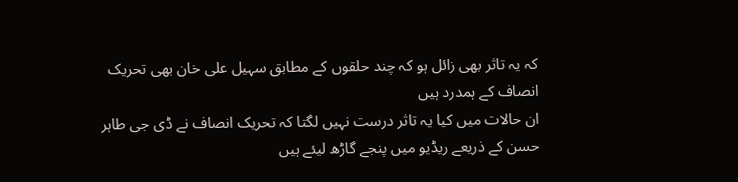کہ یہ تاثر بھی زائل ہو کہ چند حلقوں کے مطابق سہیل علی خان بھی تحریک انصاف کے ہمدرد ہیں
ان حالات میں کیا یہ تاثر درست نہیں لگتا کہ تحریک انصاف نے ڈی جی طاہر حسن کے ذریعے ریڈیو میں پنجے گاڑھ لیئے ہیں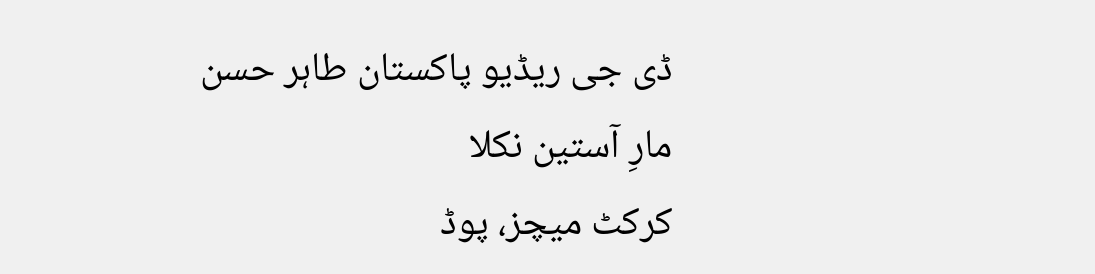ڈی جی ریڈیو پاکستان طاہر حسن مارِ آستین نکلا
کرکٹ میچز، پوڈ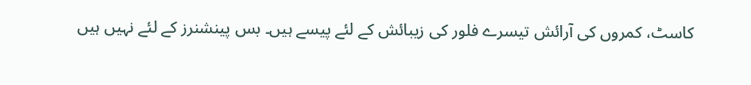کاسٹ، کمروں کی آرائش تیسرے فلور کی زیبائش کے لئے پیسے ہیں۔ بس پینشنرز کے لئے نہیں ہیں